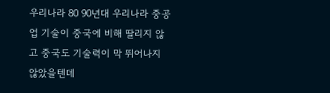우리나라 80 90년대 우리나라 중공업 기술이 중국에 비해 딸리지 않고 중국도 기술력이 막 뛰어나지 않았을텐데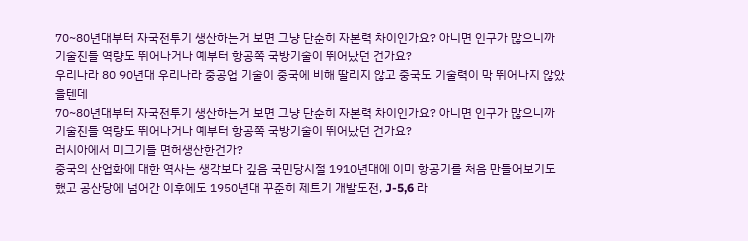70~80년대부터 자국전투기 생산하는거 보면 그냥 단순히 자본력 차이인가요? 아니면 인구가 많으니까 기술진들 역량도 뛰어나거나 예부터 항공쪽 국방기술이 뛰어났던 건가요?
우리나라 80 90년대 우리나라 중공업 기술이 중국에 비해 딸리지 않고 중국도 기술력이 막 뛰어나지 않았을텐데
70~80년대부터 자국전투기 생산하는거 보면 그냥 단순히 자본력 차이인가요? 아니면 인구가 많으니까 기술진들 역량도 뛰어나거나 예부터 항공쪽 국방기술이 뛰어났던 건가요?
러시아에서 미그기들 면허생산한건가?
중국의 산업화에 대한 역사는 생각보다 깊음 국민당시절 1910년대에 이미 항공기를 처음 만들어보기도 했고 공산당에 넘어간 이후에도 1950년대 꾸준히 제트기 개발도전, J-5,6 라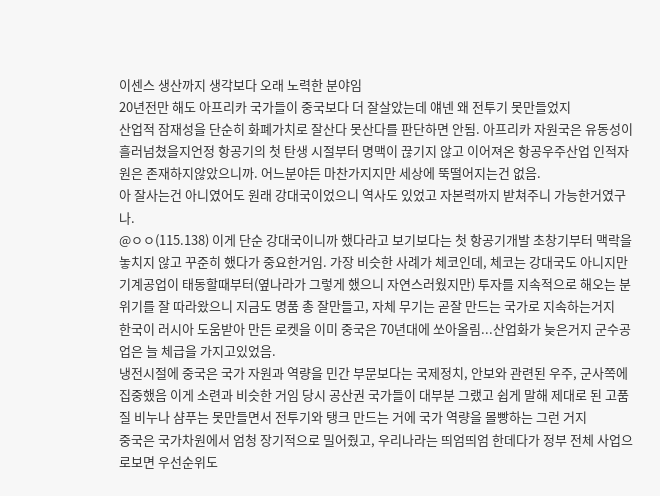이센스 생산까지 생각보다 오래 노력한 분야임
20년전만 해도 아프리카 국가들이 중국보다 더 잘살았는데 얘넨 왜 전투기 못만들었지
산업적 잠재성을 단순히 화폐가치로 잘산다 못산다를 판단하면 안됨. 아프리카 자원국은 유동성이 흘러넘쳤을지언정 항공기의 첫 탄생 시절부터 명맥이 끊기지 않고 이어져온 항공우주산업 인적자원은 존재하지않았으니까. 어느분야든 마찬가지지만 세상에 뚝떨어지는건 없음.
아 잘사는건 아니였어도 원래 강대국이었으니 역사도 있었고 자본력까지 받쳐주니 가능한거였구나.
@ㅇㅇ(115.138) 이게 단순 강대국이니까 했다라고 보기보다는 첫 항공기개발 초창기부터 맥락을 놓치지 않고 꾸준히 했다가 중요한거임. 가장 비슷한 사례가 체코인데, 체코는 강대국도 아니지만 기계공업이 태동할때부터(옆나라가 그렇게 했으니 자연스러웠지만) 투자를 지속적으로 해오는 분위기를 잘 따라왔으니 지금도 명품 총 잘만들고, 자체 무기는 곧잘 만드는 국가로 지속하는거지
한국이 러시아 도움받아 만든 로켓을 이미 중국은 70년대에 쏘아올림...산업화가 늦은거지 군수공업은 늘 체급을 가지고있었음.
냉전시절에 중국은 국가 자원과 역량을 민간 부문보다는 국제정치, 안보와 관련된 우주, 군사쪽에 집중했음 이게 소련과 비슷한 거임 당시 공산권 국가들이 대부분 그랬고 쉽게 말해 제대로 된 고품질 비누나 샴푸는 못만들면서 전투기와 탱크 만드는 거에 국가 역량을 몰빵하는 그런 거지
중국은 국가차원에서 엄청 장기적으로 밀어줬고, 우리나라는 띄엄띄엄 한데다가 정부 전체 사업으로보면 우선순위도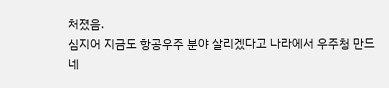처졌음.
심지어 지금도 항공우주 분야 살리겠다고 나라에서 우주청 만드네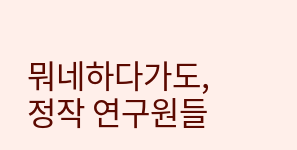뭐네하다가도, 정작 연구원들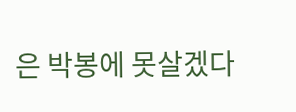은 박봉에 못살겠다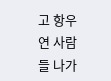고 항우연 사람들 나가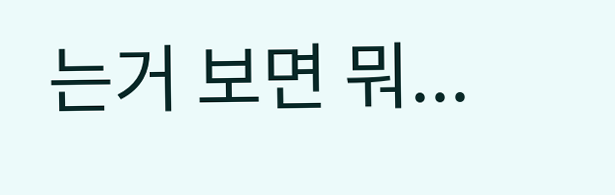는거 보면 뭐...